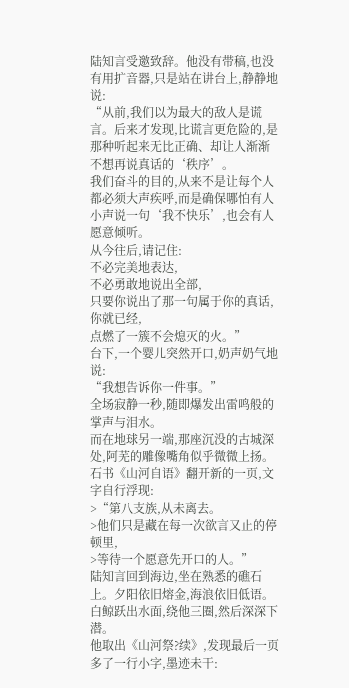陆知言受邀致辞。他没有带稿,也没有用扩音器,只是站在讲台上,静静地说:
“从前,我们以为最大的敌人是谎言。后来才发现,比谎言更危险的,是那种听起来无比正确、却让人渐渐不想再说真话的‘秩序’。
我们奋斗的目的,从来不是让每个人都必须大声疾呼,而是确保哪怕有人小声说一句‘我不快乐’,也会有人愿意倾听。
从今往后,请记住:
不必完美地表达,
不必勇敢地说出全部,
只要你说出了那一句属于你的真话,
你就已经,
点燃了一簇不会熄灭的火。”
台下,一个婴儿突然开口,奶声奶气地说:
“我想告诉你一件事。”
全场寂静一秒,随即爆发出雷鸣般的掌声与泪水。
而在地球另一端,那座沉没的古城深处,阿芜的雕像嘴角似乎微微上扬。石书《山河自语》翻开新的一页,文字自行浮现:
>“第八支族,从未离去。
>他们只是藏在每一次欲言又止的停顿里,
>等待一个愿意先开口的人。”
陆知言回到海边,坐在熟悉的礁石上。夕阳依旧熔金,海浪依旧低语。白鲸跃出水面,绕他三圈,然后深深下潜。
他取出《山河祭?续》,发现最后一页多了一行小字,墨迹未干: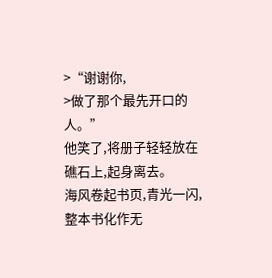>“谢谢你,
>做了那个最先开口的人。”
他笑了,将册子轻轻放在礁石上,起身离去。
海风卷起书页,青光一闪,整本书化作无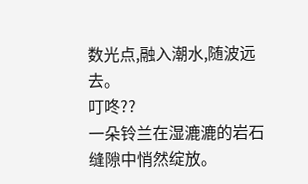数光点,融入潮水,随波远去。
叮咚??
一朵铃兰在湿漉漉的岩石缝隙中悄然绽放。